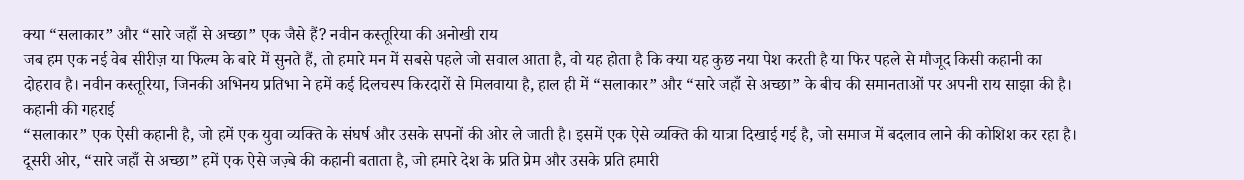क्या “सलाकार” और “सारे जहाँ से अच्छा” एक जैसे हैं? नवीन कस्तूरिया की अनोखी राय
जब हम एक नई वेब सीरीज़ या फिल्म के बारे में सुनते हैं, तो हमारे मन में सबसे पहले जो सवाल आता है, वो यह होता है कि क्या यह कुछ नया पेश करती है या फिर पहले से मौजूद किसी कहानी का दोहराव है। नवीन कस्तूरिया, जिनकी अभिनय प्रतिभा ने हमें कई दिलचस्प किरदारों से मिलवाया है, हाल ही में “सलाकार” और “सारे जहाँ से अच्छा” के बीच की समानताओं पर अपनी राय साझा की है।
कहानी की गहराई
“सलाकार” एक ऐसी कहानी है, जो हमें एक युवा व्यक्ति के संघर्ष और उसके सपनों की ओर ले जाती है। इसमें एक ऐसे व्यक्ति की यात्रा दिखाई गई है, जो समाज में बदलाव लाने की कोशिश कर रहा है। दूसरी ओर, “सारे जहाँ से अच्छा” हमें एक ऐसे जज़्बे की कहानी बताता है, जो हमारे देश के प्रति प्रेम और उसके प्रति हमारी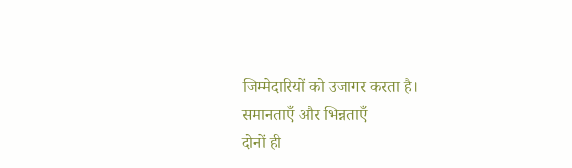जिम्मेदारियों को उजागर करता है।
समानताएँ और भिन्नताएँ
दोनों ही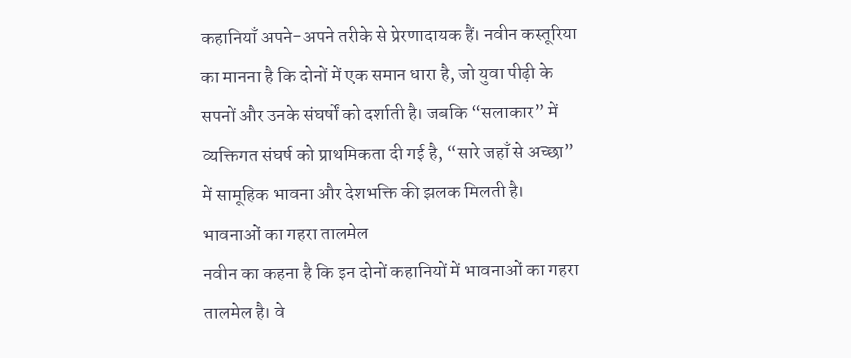कहानियाँ अपने-अपने तरीके से प्रेरणादायक हैं। नवीन कस्तूरिया का मानना है कि दोनों में एक समान धारा है, जो युवा पीढ़ी के सपनों और उनके संघर्षों को दर्शाती है। जबकि “सलाकार” में व्यक्तिगत संघर्ष को प्राथमिकता दी गई है, “सारे जहाँ से अच्छा” में सामूहिक भावना और देशभक्ति की झलक मिलती है।
भावनाओं का गहरा तालमेल
नवीन का कहना है कि इन दोनों कहानियों में भावनाओं का गहरा तालमेल है। वे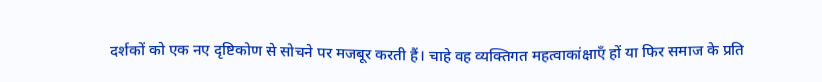दर्शकों को एक नए दृष्टिकोण से सोचने पर मजबूर करती हैं। चाहे वह व्यक्तिगत महत्वाकांक्षाएँ हों या फिर समाज के प्रति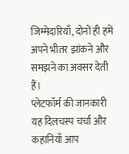जिम्मेदारियाँ, दोनों ही हमें अपने भीतर झांकने और समझने का अवसर देती हैं।
प्लेटफॉर्म की जानकारी
यह दिलचस्प चर्चा और कहानियाँ आप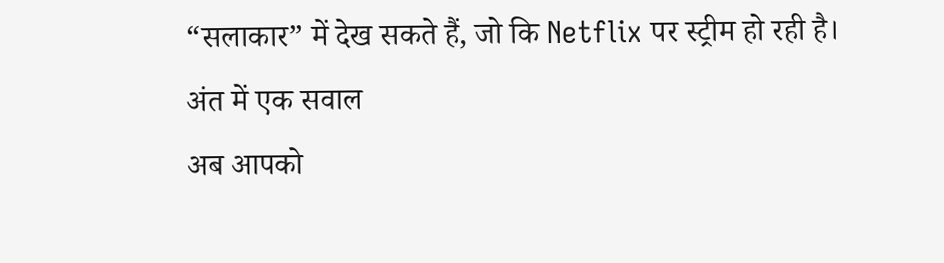“सलाकार” में देख सकते हैं, जो कि Netflix पर स्ट्रीम हो रही है।
अंत में एक सवाल
अब आपको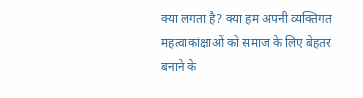क्या लगता है? क्या हम अपनी व्यक्तिगत महत्वाकांक्षाओं को समाज के लिए बेहतर बनाने के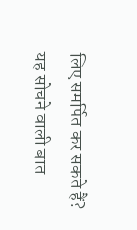लिए समर्पित कर सकते हैं? यह सोचने वाली बात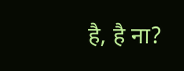है, है ना?